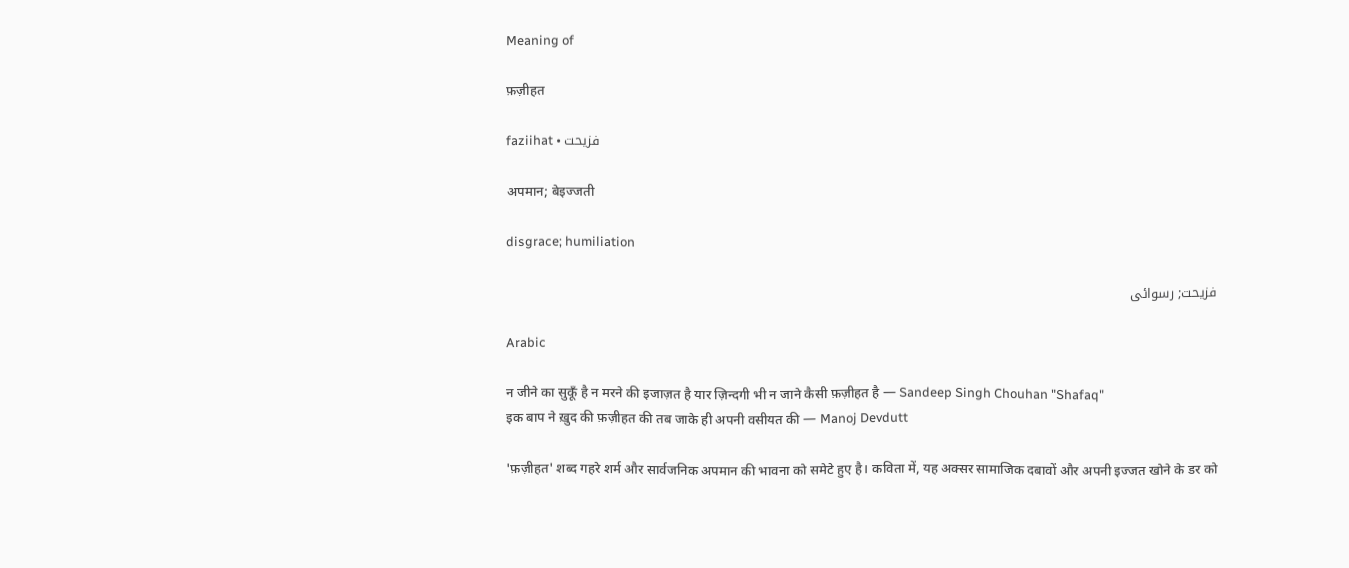Meaning of

फ़ज़ीहत

faziihat • فزیحت

अपमान; बेइज्जती

disgrace; humiliation

فزیحت; رسوائی

Arabic

न जीने का सुकूँ है न मरने की इजाज़त है यार ज़िन्दगी भी न जाने कैसी फ़ज़ीहत है — Sandeep Singh Chouhan "Shafaq"
इक बाप ने ख़ुद की फ़ज़ीहत की तब जाके ही अपनी वसीयत की — Manoj Devdutt

'फ़ज़ीहत' शब्द गहरे शर्म और सार्वजनिक अपमान की भावना को समेटे हुए है। कविता में, यह अक्सर सामाजिक दबावों और अपनी इज्जत खोने के डर को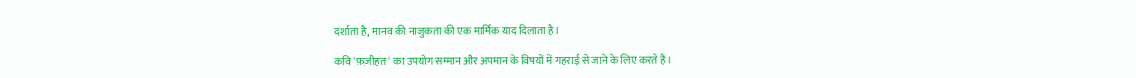दर्शाता है, मानव की नाजुकता की एक मार्मिक याद दिलाता है।

कवि 'फ़ज़ीहत' का उपयोग सम्मान और अपमान के विषयों में गहराई से जाने के लिए करते हैं।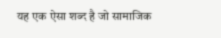यह एक ऐसा शब्द है जो सामाजिक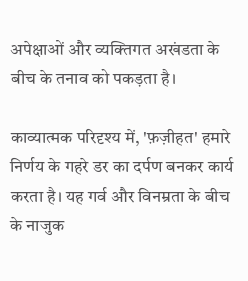अपेक्षाओं और व्यक्तिगत अखंडता के बीच के तनाव को पकड़ता है।

काव्यात्मक परिदृश्य में, 'फ़ज़ीहत' हमारे निर्णय के गहरे डर का दर्पण बनकर कार्य करता है। यह गर्व और विनम्रता के बीच के नाजुक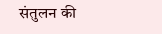संतुलन की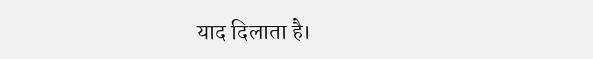याद दिलाता है।